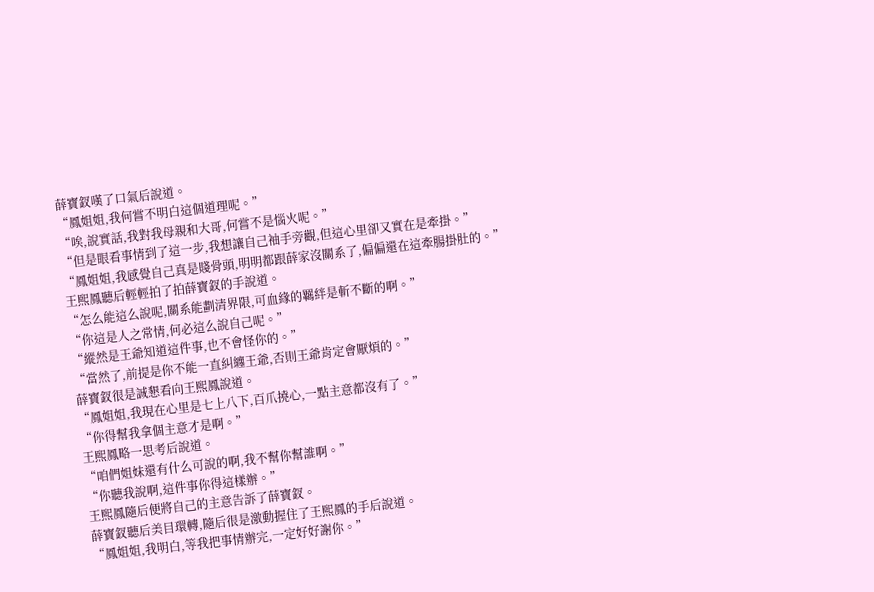薛寶釵嘆了口氣后說道。
“鳳姐姐,我何嘗不明白這個道理呢。”
“唉,說實話,我對我母親和大哥,何嘗不是惱火呢。”
“但是眼看事情到了這一步,我想讓自己袖手旁觀,但這心里卻又實在是牽掛。”
“鳳姐姐,我感覺自己真是賤骨頭,明明都跟薛家沒關系了,偏偏還在這牽腸掛肚的。”
王熙鳳聽后輕輕拍了拍薛寶釵的手說道。
“怎么能這么說呢,關系能劃清界限,可血緣的羈絆是斬不斷的啊。”
“你這是人之常情,何必這么說自己呢。”
“縱然是王爺知道這件事,也不會怪你的。”
“當然了,前提是你不能一直糾纏王爺,否則王爺肯定會厭煩的。”
薛寶釵很是誠懇看向王熙鳳說道。
“鳳姐姐,我現在心里是七上八下,百爪撓心,一點主意都沒有了。”
“你得幫我拿個主意才是啊。”
王熙鳳略一思考后說道。
“咱們姐妹還有什么可說的啊,我不幫你幫誰啊。”
“你聽我說啊,這件事你得這樣辦。”
王熙鳳隨后便將自己的主意告訴了薛寶釵。
薛寶釵聽后美目環轉,隨后很是激動握住了王熙鳳的手后說道。
“鳳姐姐,我明白,等我把事情辦完,一定好好謝你。”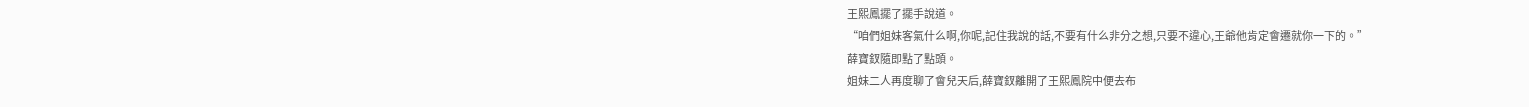王熙鳳擺了擺手說道。
“咱們姐妹客氣什么啊,你呢,記住我說的話,不要有什么非分之想,只要不違心,王爺他肯定會遷就你一下的。”
薛寶釵隨即點了點頭。
姐妹二人再度聊了會兒天后,薛寶釵離開了王熙鳳院中便去布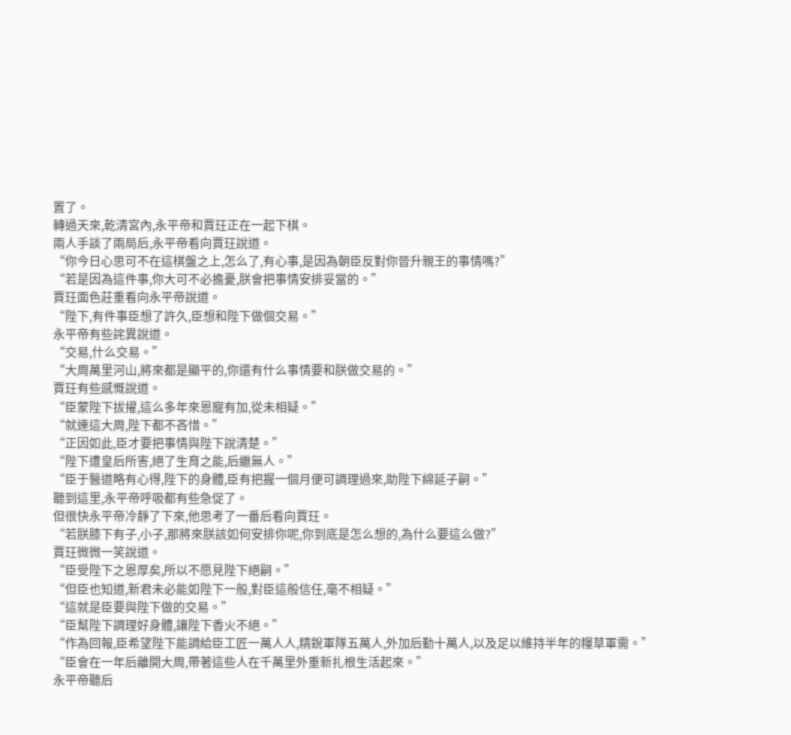置了。
轉過天來,乾清宮內,永平帝和賈玨正在一起下棋。
兩人手談了兩局后,永平帝看向賈玨說道。
“你今日心思可不在這棋盤之上,怎么了,有心事,是因為朝臣反對你晉升親王的事情嗎?”
“若是因為這件事,你大可不必擔憂,朕會把事情安排妥當的。”
賈玨面色莊重看向永平帝說道。
“陛下,有件事臣想了許久,臣想和陛下做個交易。”
永平帝有些詫異說道。
“交易,什么交易。”
“大周萬里河山,將來都是顯平的,你還有什么事情要和朕做交易的。”
賈玨有些感慨說道。
“臣蒙陛下拔擢,這么多年來恩寵有加,從未相疑。”
“就連這大周,陛下都不吝惜。”
“正因如此,臣才要把事情與陛下說清楚。”
“陛下遭皇后所害,絕了生育之能,后繼無人。”
“臣于醫道略有心得,陛下的身體,臣有把握一個月便可調理過來,助陛下綿延子嗣。”
聽到這里,永平帝呼吸都有些急促了。
但很快永平帝冷靜了下來,他思考了一番后看向賈玨。
“若朕膝下有子,小子,那將來朕該如何安排你呢,你到底是怎么想的,為什么要這么做?”
賈玨微微一笑說道。
“臣受陛下之恩厚矣,所以不愿見陛下絕嗣。”
“但臣也知道,新君未必能如陛下一般,對臣這般信任,毫不相疑。”
“這就是臣要與陛下做的交易。”
“臣幫陛下調理好身體,讓陛下香火不絕。”
“作為回報,臣希望陛下能調給臣工匠一萬人人,精銳軍隊五萬人,外加后勤十萬人,以及足以維持半年的糧草軍需。”
“臣會在一年后離開大周,帶著這些人在千萬里外重新扎根生活起來。”
永平帝聽后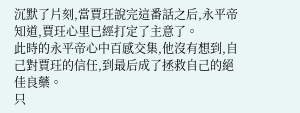沉默了片刻,當賈玨說完這番話之后,永平帝知道,賈玨心里已經打定了主意了。
此時的永平帝心中百感交集,他沒有想到,自己對賈玨的信任,到最后成了拯救自己的絕佳良藥。
只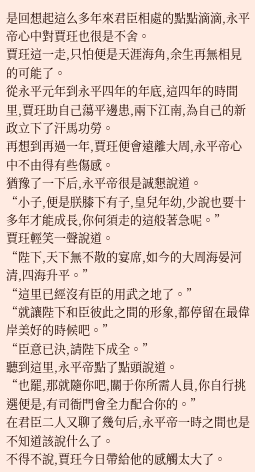是回想起這么多年來君臣相處的點點滴滴,永平帝心中對賈玨也很是不舍。
賈玨這一走,只怕便是天涯海角,余生再無相見的可能了。
從永平元年到永平四年的年底,這四年的時間里,賈玨助自己蕩平邊患,兩下江南,為自己的新政立下了汗馬功勞。
再想到再過一年,賈玨便會遠離大周,永平帝心中不由得有些傷感。
猶豫了一下后,永平帝很是誠懇說道。
“小子,便是朕膝下有子,皇兒年幼,少說也要十多年才能成長,你何須走的這般著急呢。”
賈玨輕笑一聲說道。
“陛下,天下無不散的宴席,如今的大周海晏河清,四海升平。”
“這里已經沒有臣的用武之地了。”
“就讓陛下和臣彼此之間的形象,都停留在最偉岸美好的時候吧。”
“臣意已決,請陛下成全。”
聽到這里,永平帝點了點頭說道。
“也罷,那就隨你吧,關于你所需人員,你自行挑選便是,有司衙門會全力配合你的。”
在君臣二人又聊了幾句后,永平帝一時之間也是不知道該說什么了。
不得不說,賈玨今日帶給他的感觸太大了。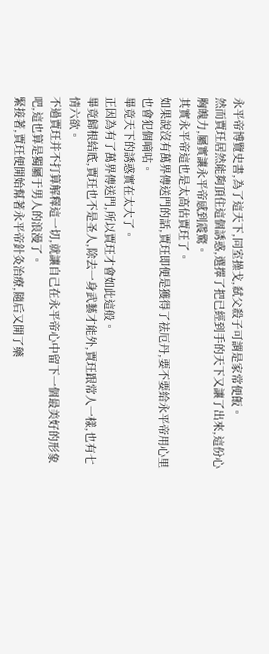永平帝博覽史書,為了這天下,同室操戈,弒父殺子可謂是家常便飯。
然而賈玨居然能夠頂住這個誘惑,選擇了把已經到手的天下又讓了出來,這份心胸魄力,屬實讓永平帝感到震驚。
其實永平帝這也是太高估賈玨了。
如果說沒有萬界傳送門的話,賈玨即便是獲得了祛厄丹,要不要給永平帝用心里也會犯個嘀咕。
畢竟天下的誘惑實在太大了。
正因為有了萬界傳送門,所以賈玨才會如此這般。
畢竟歸根結底,賈玨也不是圣人,除去一身武藝才能外,賈玨跟常人一樣,也有七情六欲。
不過賈玨并不打算解釋這一切,就讓自己在永平帝心中留下一個最美好的形象吧,這也算是獨屬于男人的浪漫了。
緊接著,賈玨便開始幫著永平帝針灸治療,隨后又開了藥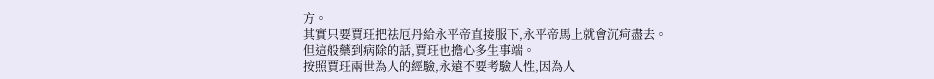方。
其實只要賈玨把祛厄丹給永平帝直接服下,永平帝馬上就會沉疴盡去。
但這般藥到病除的話,賈玨也擔心多生事端。
按照賈玨兩世為人的經驗,永遠不要考驗人性,因為人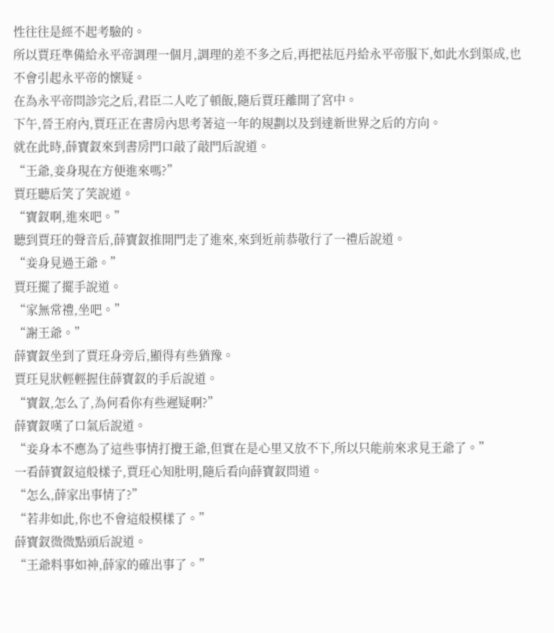性往往是經不起考驗的。
所以賈玨準備給永平帝調理一個月,調理的差不多之后,再把祛厄丹給永平帝服下,如此水到渠成,也不會引起永平帝的懷疑。
在為永平帝問診完之后,君臣二人吃了頓飯,隨后賈玨離開了宮中。
下午,晉王府內,賈玨正在書房內思考著這一年的規劃以及到達新世界之后的方向。
就在此時,薛寶釵來到書房門口敲了敲門后說道。
“王爺,妾身現在方便進來嗎?”
賈玨聽后笑了笑說道。
“寶釵啊,進來吧。”
聽到賈玨的聲音后,薛寶釵推開門走了進來,來到近前恭敬行了一禮后說道。
“妾身見過王爺。”
賈玨擺了擺手說道。
“家無常禮,坐吧。”
“謝王爺。”
薛寶釵坐到了賈玨身旁后,顯得有些猶豫。
賈玨見狀輕輕握住薛寶釵的手后說道。
“寶釵,怎么了,為何看你有些遲疑啊?”
薛寶釵嘆了口氣后說道。
“妾身本不應為了這些事情打攪王爺,但實在是心里又放不下,所以只能前來求見王爺了。”
一看薛寶釵這般樣子,賈玨心知肚明,隨后看向薛寶釵問道。
“怎么,薛家出事情了?”
“若非如此,你也不會這般模樣了。”
薛寶釵微微點頭后說道。
“王爺料事如神,薛家的確出事了。”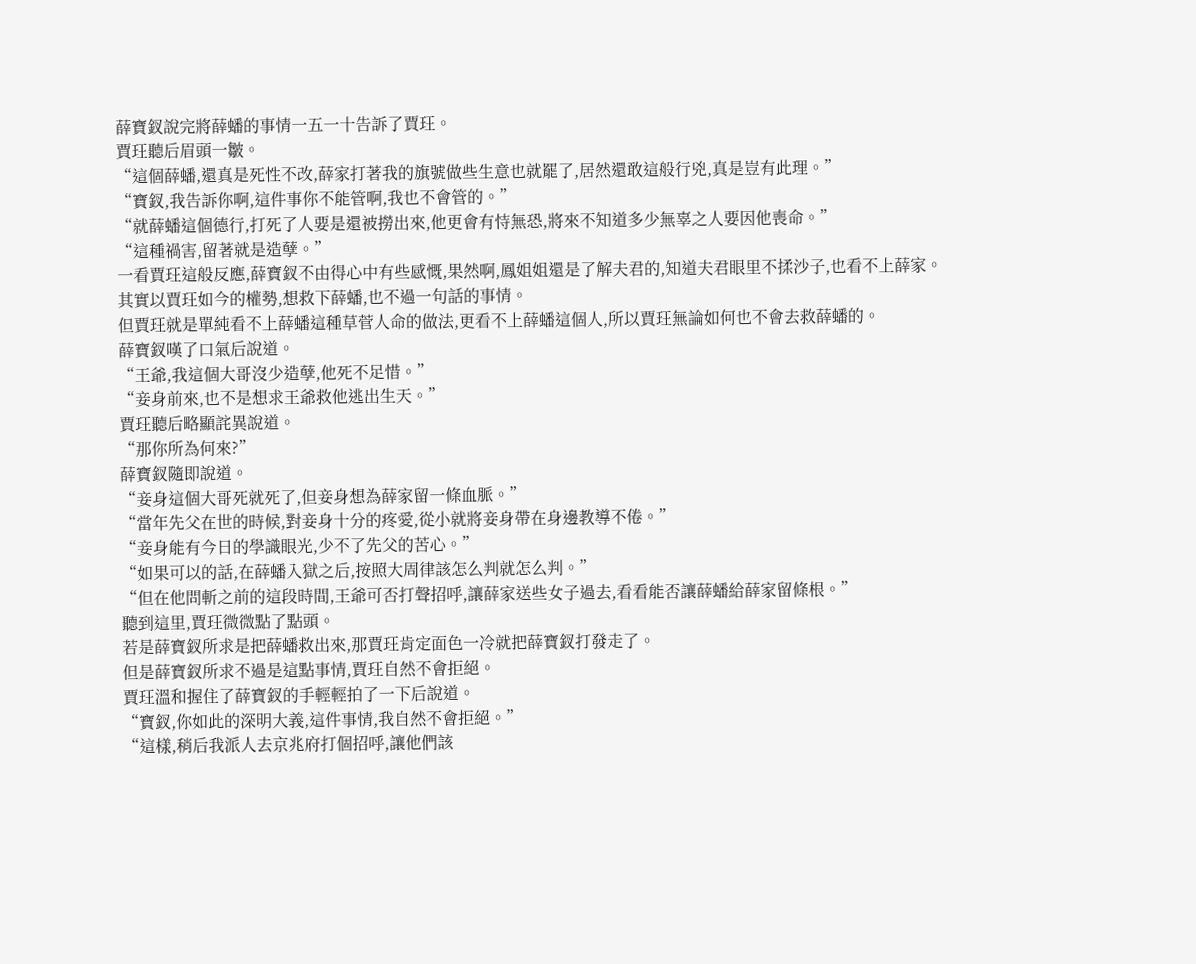薛寶釵說完將薛蟠的事情一五一十告訴了賈玨。
賈玨聽后眉頭一皺。
“這個薛蟠,還真是死性不改,薛家打著我的旗號做些生意也就罷了,居然還敢這般行兇,真是豈有此理。”
“寶釵,我告訴你啊,這件事你不能管啊,我也不會管的。”
“就薛蟠這個德行,打死了人要是還被撈出來,他更會有恃無恐,將來不知道多少無辜之人要因他喪命。”
“這種禍害,留著就是造孽。”
一看賈玨這般反應,薛寶釵不由得心中有些感慨,果然啊,鳳姐姐還是了解夫君的,知道夫君眼里不揉沙子,也看不上薛家。
其實以賈玨如今的權勢,想救下薛蟠,也不過一句話的事情。
但賈玨就是單純看不上薛蟠這種草菅人命的做法,更看不上薛蟠這個人,所以賈玨無論如何也不會去救薛蟠的。
薛寶釵嘆了口氣后說道。
“王爺,我這個大哥沒少造孽,他死不足惜。”
“妾身前來,也不是想求王爺救他逃出生天。”
賈玨聽后略顯詫異說道。
“那你所為何來?”
薛寶釵隨即說道。
“妾身這個大哥死就死了,但妾身想為薛家留一條血脈。”
“當年先父在世的時候,對妾身十分的疼愛,從小就將妾身帶在身邊教導不倦。”
“妾身能有今日的學識眼光,少不了先父的苦心。”
“如果可以的話,在薛蟠入獄之后,按照大周律該怎么判就怎么判。”
“但在他問斬之前的這段時間,王爺可否打聲招呼,讓薛家送些女子過去,看看能否讓薛蟠給薛家留條根。”
聽到這里,賈玨微微點了點頭。
若是薛寶釵所求是把薛蟠救出來,那賈玨肯定面色一冷就把薛寶釵打發走了。
但是薛寶釵所求不過是這點事情,賈玨自然不會拒絕。
賈玨溫和握住了薛寶釵的手輕輕拍了一下后說道。
“寶釵,你如此的深明大義,這件事情,我自然不會拒絕。”
“這樣,稍后我派人去京兆府打個招呼,讓他們該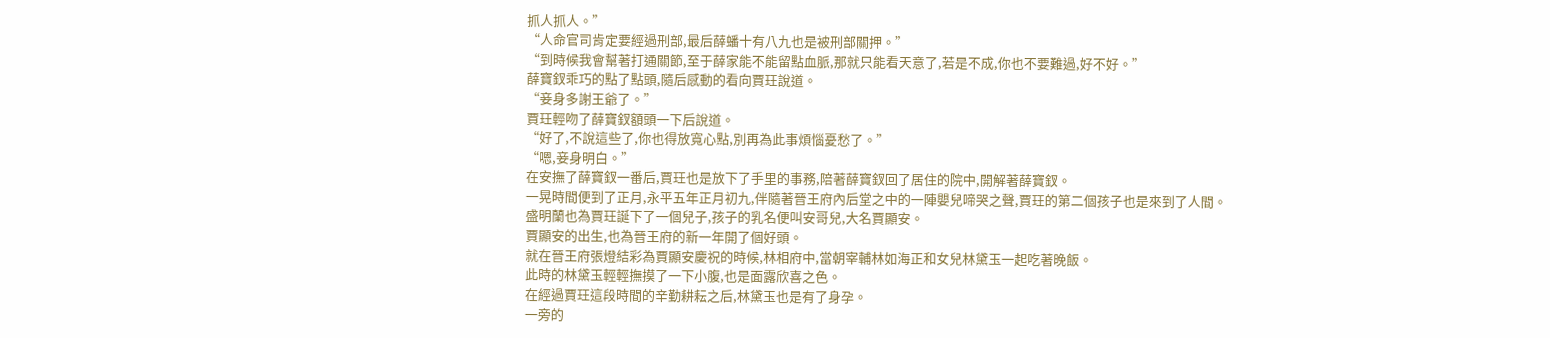抓人抓人。”
“人命官司肯定要經過刑部,最后薛蟠十有八九也是被刑部關押。”
“到時候我會幫著打通關節,至于薛家能不能留點血脈,那就只能看天意了,若是不成,你也不要難過,好不好。”
薛寶釵乖巧的點了點頭,隨后感動的看向賈玨說道。
“妾身多謝王爺了。”
賈玨輕吻了薛寶釵額頭一下后說道。
“好了,不說這些了,你也得放寬心點,別再為此事煩惱憂愁了。”
“嗯,妾身明白。”
在安撫了薛寶釵一番后,賈玨也是放下了手里的事務,陪著薛寶釵回了居住的院中,開解著薛寶釵。
一晃時間便到了正月,永平五年正月初九,伴隨著晉王府內后堂之中的一陣嬰兒啼哭之聲,賈玨的第二個孩子也是來到了人間。
盛明蘭也為賈玨誕下了一個兒子,孩子的乳名便叫安哥兒,大名賈顯安。
賈顯安的出生,也為晉王府的新一年開了個好頭。
就在晉王府張燈結彩為賈顯安慶祝的時候,林相府中,當朝宰輔林如海正和女兒林黛玉一起吃著晚飯。
此時的林黛玉輕輕撫摸了一下小腹,也是面露欣喜之色。
在經過賈玨這段時間的辛勤耕耘之后,林黛玉也是有了身孕。
一旁的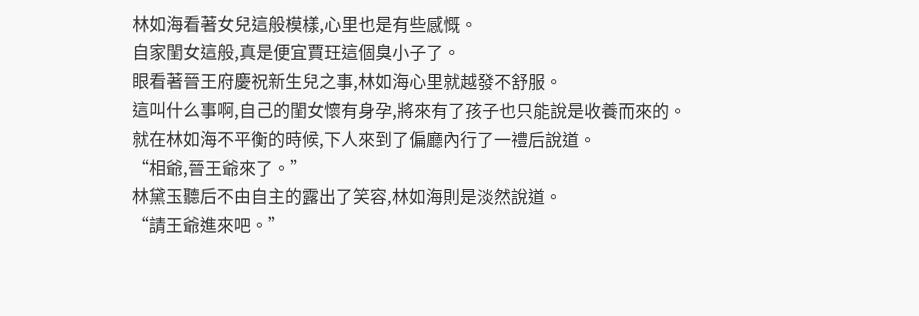林如海看著女兒這般模樣,心里也是有些感慨。
自家閨女這般,真是便宜賈玨這個臭小子了。
眼看著晉王府慶祝新生兒之事,林如海心里就越發不舒服。
這叫什么事啊,自己的閨女懷有身孕,將來有了孩子也只能說是收養而來的。
就在林如海不平衡的時候,下人來到了偏廳內行了一禮后說道。
“相爺,晉王爺來了。”
林黛玉聽后不由自主的露出了笑容,林如海則是淡然說道。
“請王爺進來吧。”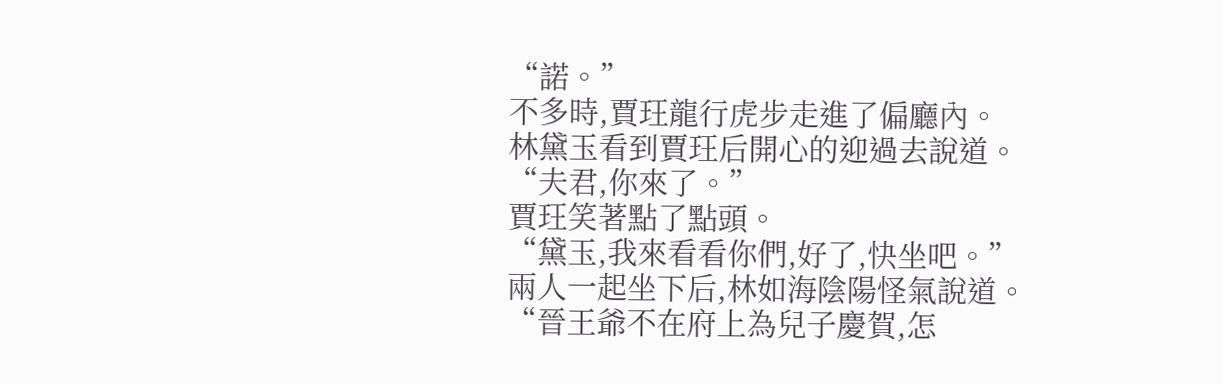“諾。”
不多時,賈玨龍行虎步走進了偏廳內。
林黛玉看到賈玨后開心的迎過去說道。
“夫君,你來了。”
賈玨笑著點了點頭。
“黛玉,我來看看你們,好了,快坐吧。”
兩人一起坐下后,林如海陰陽怪氣說道。
“晉王爺不在府上為兒子慶賀,怎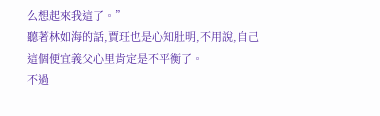么想起來我這了。”
聽著林如海的話,賈玨也是心知肚明,不用說,自己這個便宜義父心里肯定是不平衡了。
不過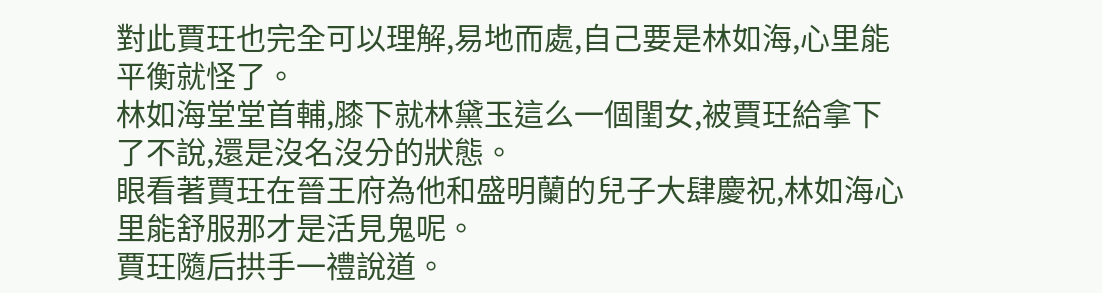對此賈玨也完全可以理解,易地而處,自己要是林如海,心里能平衡就怪了。
林如海堂堂首輔,膝下就林黛玉這么一個閨女,被賈玨給拿下了不說,還是沒名沒分的狀態。
眼看著賈玨在晉王府為他和盛明蘭的兒子大肆慶祝,林如海心里能舒服那才是活見鬼呢。
賈玨隨后拱手一禮說道。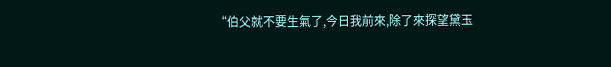“伯父就不要生氣了,今日我前來,除了來探望黛玉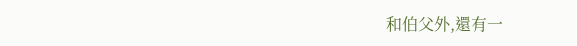和伯父外,還有一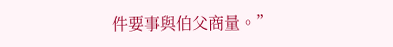件要事與伯父商量。”